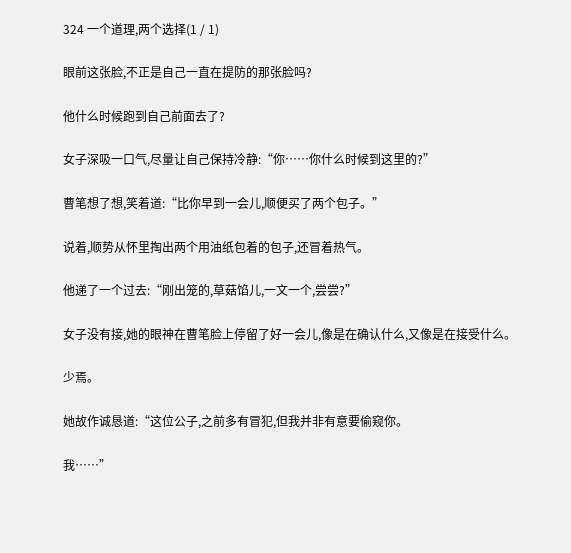324 一个道理,两个选择(1 / 1)

眼前这张脸,不正是自己一直在提防的那张脸吗?

他什么时候跑到自己前面去了?

女子深吸一口气,尽量让自己保持冷静:“你……你什么时候到这里的?”

曹笔想了想,笑着道:“比你早到一会儿,顺便买了两个包子。”

说着,顺势从怀里掏出两个用油纸包着的包子,还冒着热气。

他递了一个过去:“刚出笼的,草菇馅儿,一文一个,尝尝?”

女子没有接,她的眼神在曹笔脸上停留了好一会儿,像是在确认什么,又像是在接受什么。

少焉。

她故作诚恳道:“这位公子,之前多有冒犯,但我并非有意要偷窥你。

我……”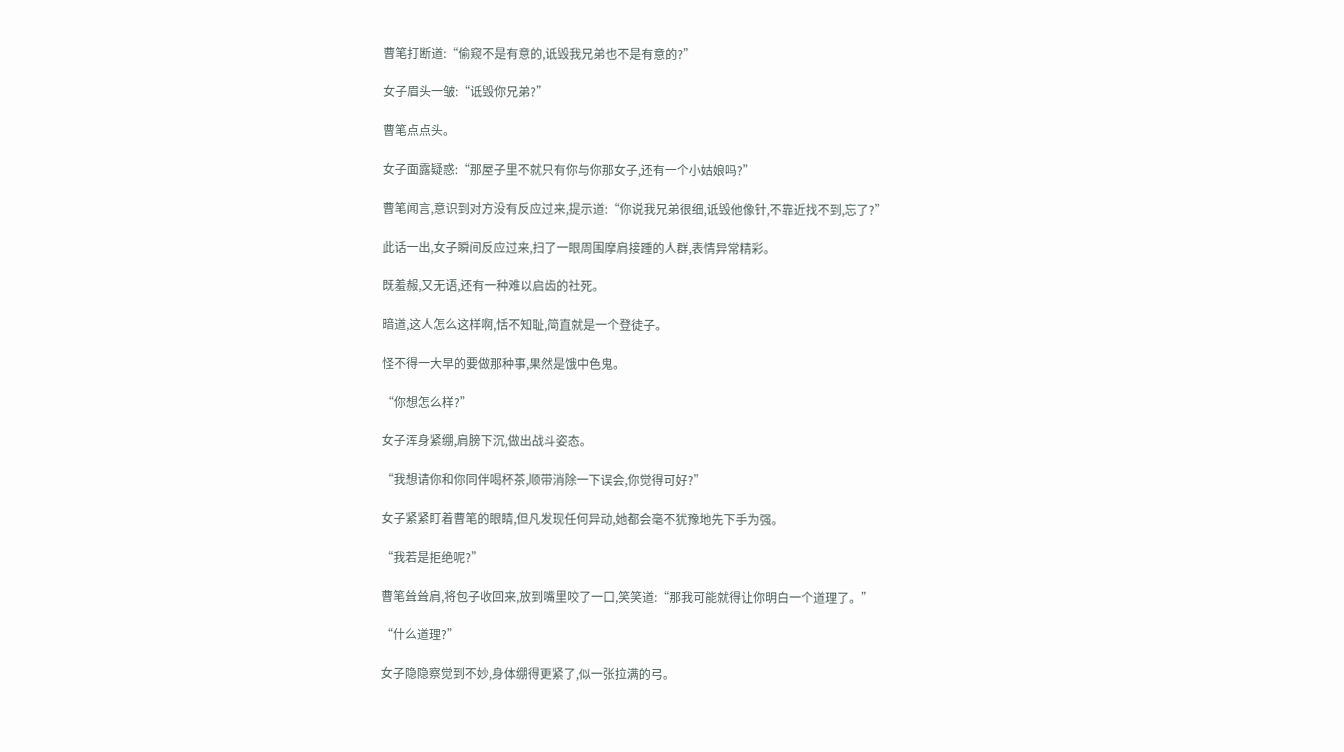曹笔打断道:“偷窥不是有意的,诋毁我兄弟也不是有意的?”

女子眉头一皱:“诋毁你兄弟?”

曹笔点点头。

女子面露疑惑:“那屋子里不就只有你与你那女子,还有一个小姑娘吗?”

曹笔闻言,意识到对方没有反应过来,提示道:“你说我兄弟很细,诋毁他像针,不靠近找不到,忘了?”

此话一出,女子瞬间反应过来,扫了一眼周围摩肩接踵的人群,表情异常精彩。

既羞赧,又无语,还有一种难以启齿的社死。

暗道,这人怎么这样啊,恬不知耻,简直就是一个登徒子。

怪不得一大早的要做那种事,果然是饿中色鬼。

“你想怎么样?”

女子浑身紧绷,肩膀下沉,做出战斗姿态。

“我想请你和你同伴喝杯茶,顺带消除一下误会,你觉得可好?”

女子紧紧盯着曹笔的眼睛,但凡发现任何异动,她都会毫不犹豫地先下手为强。

“我若是拒绝呢?”

曹笔耸耸肩,将包子收回来,放到嘴里咬了一口,笑笑道:“那我可能就得让你明白一个道理了。”

“什么道理?”

女子隐隐察觉到不妙,身体绷得更紧了,似一张拉满的弓。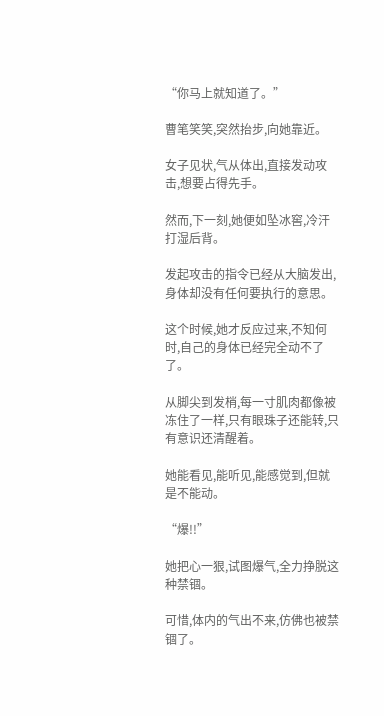“你马上就知道了。”

曹笔笑笑,突然抬步,向她靠近。

女子见状,气从体出,直接发动攻击,想要占得先手。

然而,下一刻,她便如坠冰窖,冷汗打湿后背。

发起攻击的指令已经从大脑发出,身体却没有任何要执行的意思。

这个时候,她才反应过来,不知何时,自己的身体已经完全动不了了。

从脚尖到发梢,每一寸肌肉都像被冻住了一样,只有眼珠子还能转,只有意识还清醒着。

她能看见,能听见,能感觉到,但就是不能动。

“爆!!”

她把心一狠,试图爆气,全力挣脱这种禁锢。

可惜,体内的气出不来,仿佛也被禁锢了。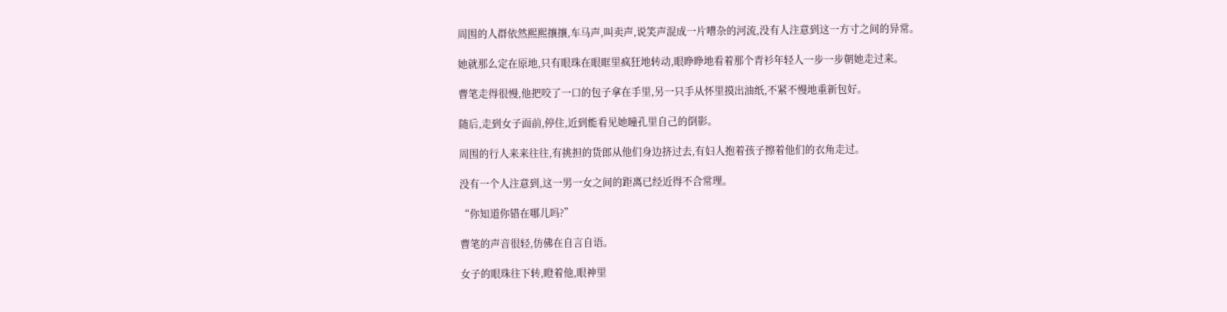周围的人群依然熙熙攘攘,车马声,叫卖声,说笑声混成一片嘈杂的河流,没有人注意到这一方寸之间的异常。

她就那么定在原地,只有眼珠在眼眶里疯狂地转动,眼睁睁地看着那个青衫年轻人一步一步朝她走过来。

曹笔走得很慢,他把咬了一口的包子拿在手里,另一只手从怀里摸出油纸,不紧不慢地重新包好。

随后,走到女子面前,停住,近到能看见她瞳孔里自己的倒影。

周围的行人来来往往,有挑担的货郎从他们身边挤过去,有妇人抱着孩子擦着他们的衣角走过。

没有一个人注意到,这一男一女之间的距离已经近得不合常理。

“你知道你错在哪儿吗?”

曹笔的声音很轻,仿佛在自言自语。

女子的眼珠往下转,瞪着他,眼神里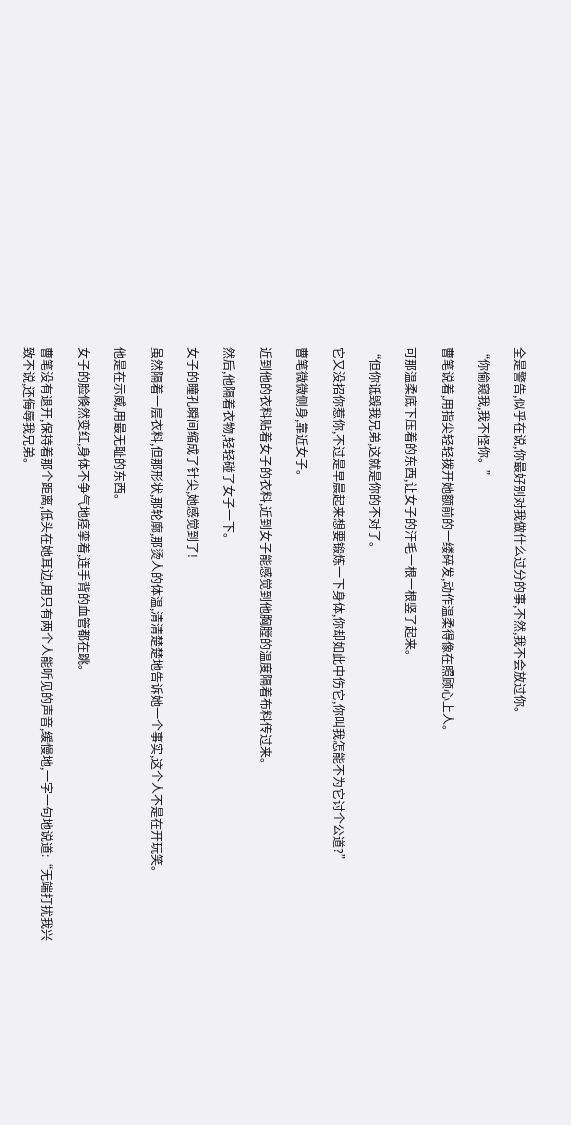全是警告,似乎在说,你最好别对我做什么过分的事,不然,我不会放过你。

“你偷窥我,我不怪你。”

曹笔说着,用指尖轻轻拨开她额前的一缕碎发,动作温柔得像在照顾心上人。

可那温柔底下压着的东西,让女子的汗毛一根一根竖了起来。

“但你诋毁我兄弟,这就是你的不对了。

它又没招你惹你,不过是早晨起来想要锻炼一下身体,你却如此中伤它,你叫我怎能不为它讨个公道?”

曹笔微微侧身,靠近女子。

近到他的衣料贴着女子的衣料,近到女子能感觉到他胸膛的温度隔着布料传过来。

然后,他隔着衣物,轻轻碰了女子一下。

女子的瞳孔瞬间缩成了针尖,她感觉到了!

虽然隔着一层衣料,但那形状,那轮廓,那烫人的体温,清清楚楚地告诉她一个事实,这个人不是在开玩笑。

他是在示威,用最无耻的东西。

女子的脸倏然变红,身体不争气地痉挛着,连手背的血管都在跳。

曹笔没有退开,保持着那个距离,低头在她耳边,用只有两个人能听见的声音,缓慢地,一字一句地说道:“无端打扰我兴致不说,还侮辱我兄弟。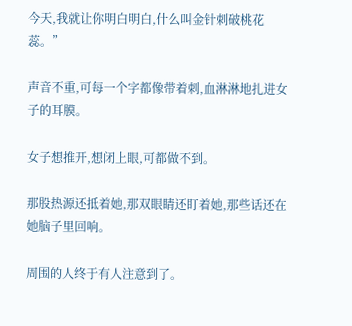今天,我就让你明白明白,什么叫金针刺破桃花蕊。”

声音不重,可每一个字都像带着刺,血淋淋地扎进女子的耳膜。

女子想推开,想闭上眼,可都做不到。

那股热源还抵着她,那双眼睛还盯着她,那些话还在她脑子里回响。

周围的人终于有人注意到了。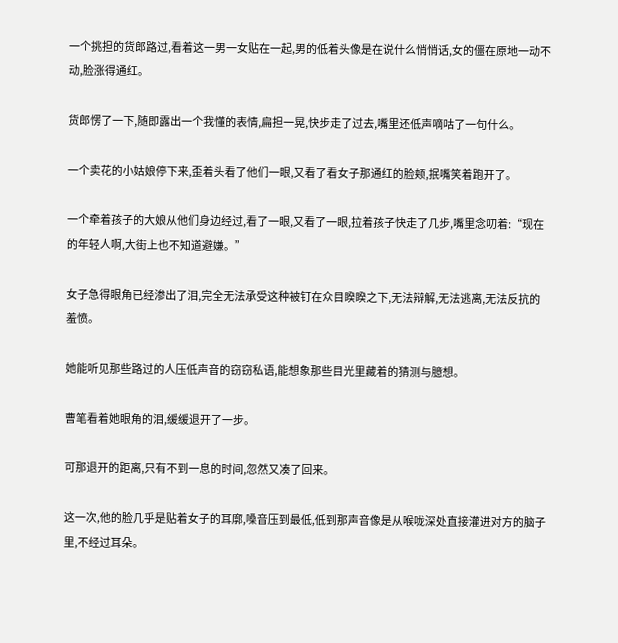一个挑担的货郎路过,看着这一男一女贴在一起,男的低着头像是在说什么悄悄话,女的僵在原地一动不动,脸涨得通红。

货郎愣了一下,随即露出一个我懂的表情,扁担一晃,快步走了过去,嘴里还低声嘀咕了一句什么。

一个卖花的小姑娘停下来,歪着头看了他们一眼,又看了看女子那通红的脸颊,抿嘴笑着跑开了。

一个牵着孩子的大娘从他们身边经过,看了一眼,又看了一眼,拉着孩子快走了几步,嘴里念叨着:“现在的年轻人啊,大街上也不知道避嫌。”

女子急得眼角已经渗出了泪,完全无法承受这种被钉在众目睽睽之下,无法辩解,无法逃离,无法反抗的羞愤。

她能听见那些路过的人压低声音的窃窃私语,能想象那些目光里藏着的猜测与臆想。

曹笔看着她眼角的泪,缓缓退开了一步。

可那退开的距离,只有不到一息的时间,忽然又凑了回来。

这一次,他的脸几乎是贴着女子的耳廓,嗓音压到最低,低到那声音像是从喉咙深处直接灌进对方的脑子里,不经过耳朵。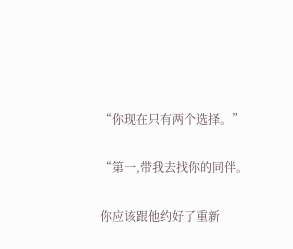“你现在只有两个选择。”

“第一,带我去找你的同伴。

你应该跟他约好了重新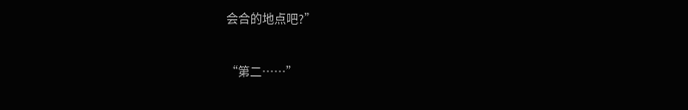会合的地点吧?”

“第二……”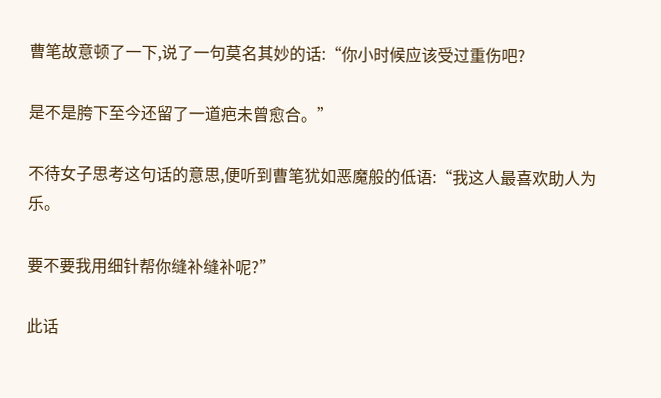曹笔故意顿了一下,说了一句莫名其妙的话:“你小时候应该受过重伤吧?

是不是胯下至今还留了一道疤未曾愈合。”

不待女子思考这句话的意思,便听到曹笔犹如恶魔般的低语:“我这人最喜欢助人为乐。

要不要我用细针帮你缝补缝补呢?”

此话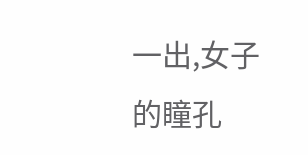一出,女子的瞳孔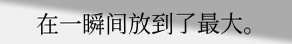在一瞬间放到了最大。